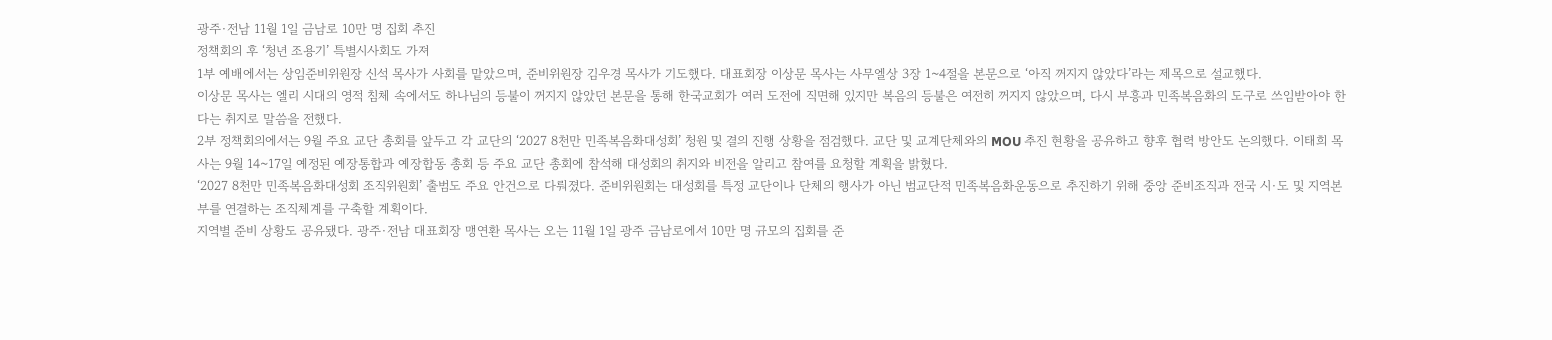광주·전남 11월 1일 금남로 10만 명 집회 추진
정책회의 후 ‘청년 조용기’ 특별시사회도 가져
1부 예배에서는 상임준비위원장 신석 목사가 사회를 맡았으며, 준비위원장 김우경 목사가 기도했다. 대표회장 이상문 목사는 사무엘상 3장 1~4절을 본문으로 ‘아직 꺼지지 않았다’라는 제목으로 설교했다.
이상문 목사는 엘리 시대의 영적 침체 속에서도 하나님의 등불이 꺼지지 않았던 본문을 통해 한국교회가 여러 도전에 직면해 있지만 복음의 등불은 여전히 꺼지지 않았으며, 다시 부흥과 민족복음화의 도구로 쓰임받아야 한다는 취지로 말씀을 전했다.
2부 정책회의에서는 9월 주요 교단 총회를 앞두고 각 교단의 ‘2027 8천만 민족복음화대성회’ 청원 및 결의 진행 상황을 점검했다. 교단 및 교계단체와의 MOU 추진 현황을 공유하고 향후 협력 방안도 논의했다. 이태희 목사는 9월 14~17일 예정된 예장통합과 예장합동 총회 등 주요 교단 총회에 참석해 대성회의 취지와 비전을 알리고 참여를 요청할 계획을 밝혔다.
‘2027 8천만 민족복음화대성회 조직위원회’ 출범도 주요 안건으로 다뤄졌다. 준비위원회는 대성회를 특정 교단이나 단체의 행사가 아닌 범교단적 민족복음화운동으로 추진하기 위해 중앙 준비조직과 전국 시·도 및 지역본부를 연결하는 조직체계를 구축할 계획이다.
지역별 준비 상황도 공유됐다. 광주·전남 대표회장 맹연환 목사는 오는 11월 1일 광주 금남로에서 10만 명 규모의 집회를 준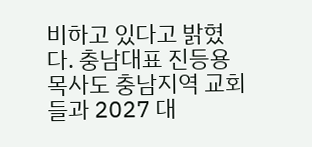비하고 있다고 밝혔다. 충남대표 진등용 목사도 충남지역 교회들과 2027 대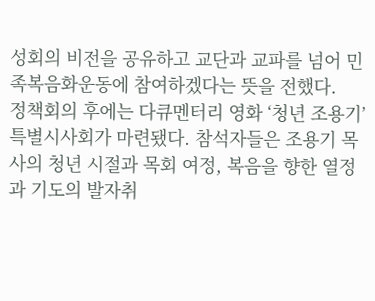성회의 비전을 공유하고 교단과 교파를 넘어 민족복음화운동에 참여하겠다는 뜻을 전했다.
정책회의 후에는 다큐멘터리 영화 ‘청년 조용기’ 특별시사회가 마련됐다. 참석자들은 조용기 목사의 청년 시절과 목회 여정, 복음을 향한 열정과 기도의 발자취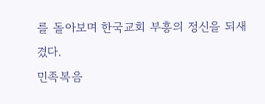를 돌아보며 한국교회 부흥의 정신을 되새겼다.
민족복음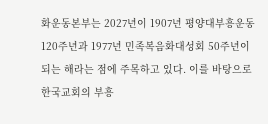화운동본부는 2027년이 1907년 평양대부흥운동 120주년과 1977년 민족복음화대성회 50주년이 되는 해라는 점에 주목하고 있다. 이를 바탕으로 한국교회의 부흥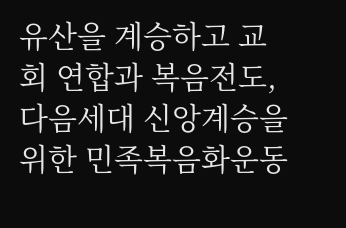유산을 계승하고 교회 연합과 복음전도, 다음세대 신앙계승을 위한 민족복음화운동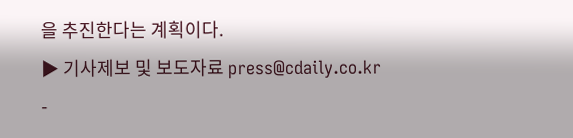을 추진한다는 계획이다.
▶ 기사제보 및 보도자료 press@cdaily.co.kr
-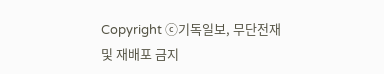Copyright ⓒ기독일보, 무단전재 및 재배포 금지